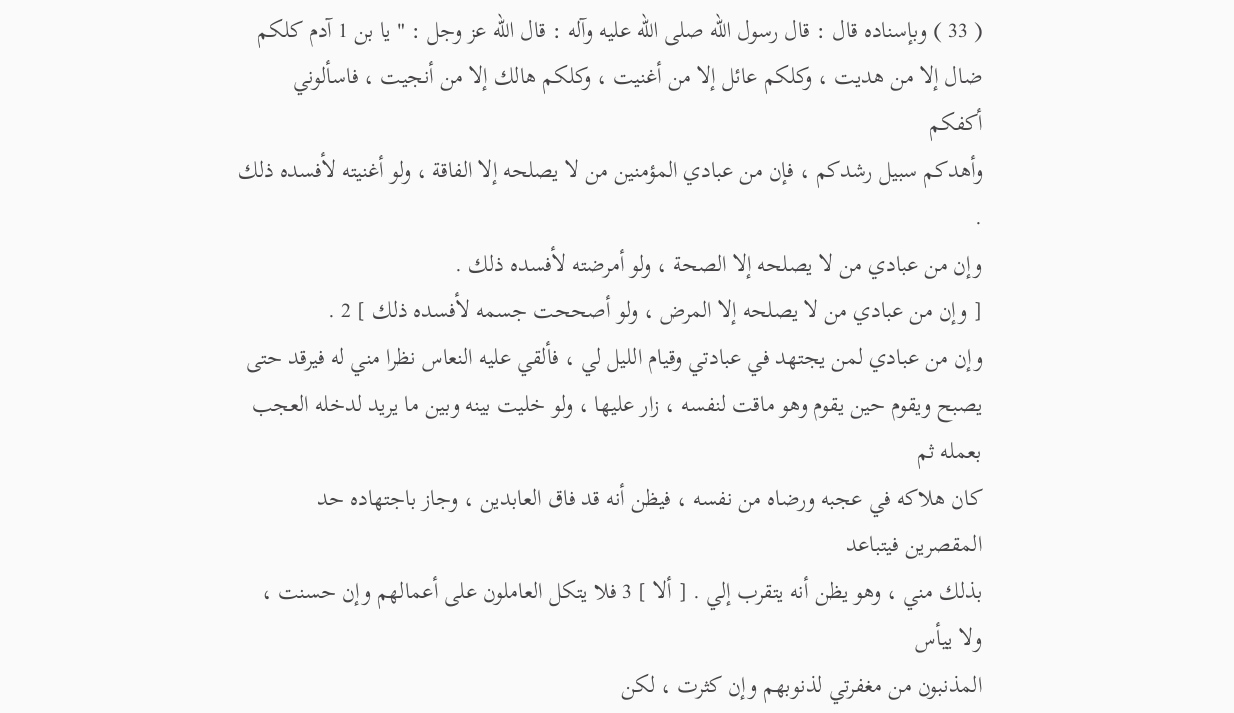( 33 ) وبإسناده قال : قال رسول الله صلى الله عليه وآله : قال الله عز وجل : " يا بن 1 آدم كلكم
ضال إلا من هديت ، وكلكم عائل إلا من أغنيت ، وكلكم هالك إلا من أنجيت ، فاسألوني أكفكم
وأهدكم سبيل رشدكم ، فإن من عبادي المؤمنين من لا يصلحه إلا الفاقة ، ولو أغنيته لأفسده ذلك .
وإن من عبادي من لا يصلحه إلا الصحة ، ولو أمرضته لأفسده ذلك .
[ وإن من عبادي من لا يصلحه إلا المرض ، ولو أصححت جسمه لأفسده ذلك ] 2 .
وإن من عبادي لمن يجتهد في عبادتي وقيام الليل لي ، فألقي عليه النعاس نظرا مني له فيرقد حتى
يصبح ويقوم حين يقوم وهو ماقت لنفسه ، زار عليها ، ولو خليت بينه وبين ما يريد لدخله العجب بعمله ثم
كان هلاكه في عجبه ورضاه من نفسه ، فيظن أنه قد فاق العابدين ، وجاز باجتهاده حد المقصرين فيتباعد
بذلك مني ، وهو يظن أنه يتقرب إلي . [ ألا ] 3 فلا يتكل العاملون على أعمالهم وإن حسنت ، ولا ييأس
المذنبون من مغفرتي لذنوبهم وإن كثرت ، لكن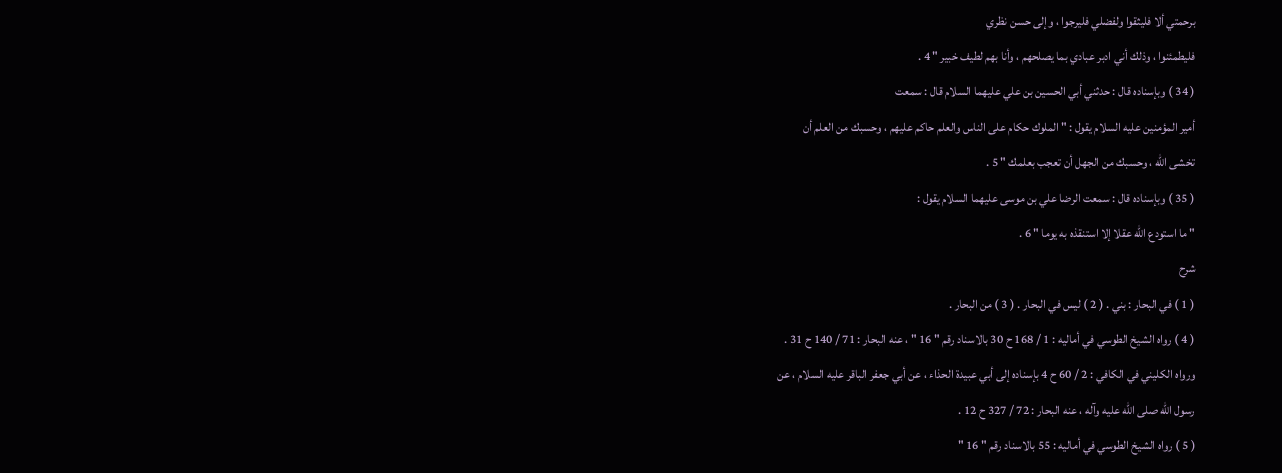برحمتي ألا فليثقوا ولفضلي فليرجوا ، وإلى حسن نظري
فليطمئنوا ، وذلك أني ادبر عبادي بما يصلحهم ، وأنا بهم لطيف خبير " 4 .
( 34 ) وبإسناده قال : حدثني أبي الحسين بن علي عليهما السلام قال : سمعت
أمير المؤمنين عليه السلام يقول : " الملوك حكام على الناس والعلم حاكم عليهم ، وحسبك من العلم أن
تخشى الله ، وحسبك من الجهل أن تعجب بعلمك " 5 .
( 35 ) وبإسناده قال : سمعت الرضا علي بن موسى عليهما السلام يقول :
" ما استودع الله عقلا إلا استنقذه به يوما " 6 .
شرح
( 1 ) في البحار : بني . ( 2 ) ليس في البحار . ( 3 ) من البحار .
( 4 ) رواه الشيخ الطوسي في أماليه : 1 / 168 ح 30 بالاسناد رقم " 16 " ، عنه البحار : 71 / 140 ح 31 .
ورواه الكليني في الكافي : 2 / 60 ح 4 بإسناده إلى أبي عبيدة الحذاء ، عن أبي جعفر الباقر عليه السلام ، عن
رسول الله صلى الله عليه وآله ، عنه البحار : 72 / 327 ح 12 .
( 5 ) رواه الشيخ الطوسي في أماليه : 55 بالاسناد رقم " 16 "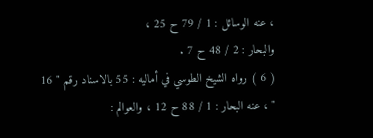، عنه الوسائل : 1 / 79 ح 25 ،
والبحار : 2 / 48 ح 7 .
( 6 ) رواه الشيخ الطوسي في أماليه : 55 بالاسناد رقم " 16 " ، عنه البحار : 1 / 88 ح 12 ، والعوالم :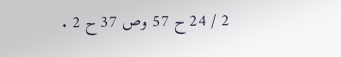2 / 24 ح 57 وص 37 ح 2 .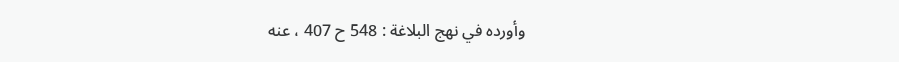وأورده في نهج البلاغة : 548 ح 407 ، عنه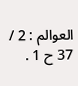العوالم : 2 / 37 ح 1 .